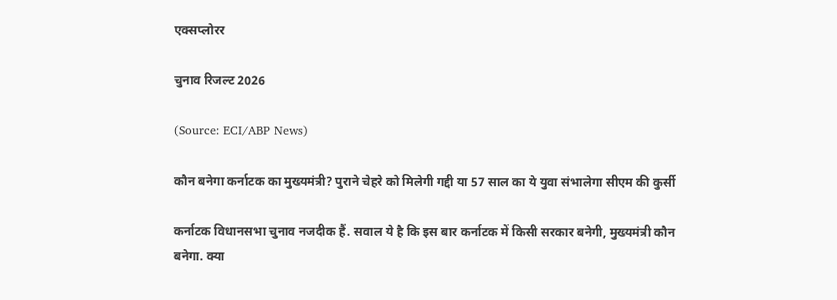एक्सप्लोरर

चुनाव रिजल्ट 2026

(Source: ECI/ABP News)

कौन बनेगा कर्नाटक का मुख्यमंत्री? पुराने चेहरे को मिलेगी गद्दी या 57 साल का ये युवा संभालेगा सीएम की कुर्सी

कर्नाटक विधानसभा चुनाव नजदीक हैं. सवाल ये है कि इस बार कर्नाटक में किसी सरकार बनेगी, मुख्यमंत्री कौन बनेगा. क्या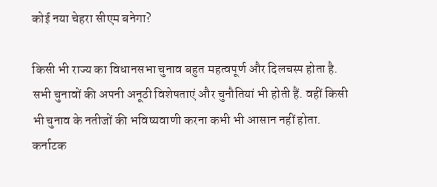कोई नया चेहरा सीएम बनेगा?

किसी भी राज्य का विधानसभा चुनाव बहुत महत्वपूर्ण और दिलचस्प होता है. सभी चुनावों की अपनी अनूठी विशेषताएं और चुनौतियां भी होती हैं. वहीं किसी भी चुनाव के नतीजों की भविष्यवाणी करना कभी भी आसान नहीं होता. कर्नाटक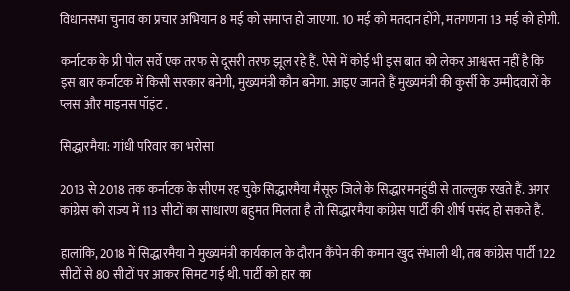विधानसभा चुनाव का प्रचार अभियान 8 मई को समाप्त हो जाएगा. 10 मई को मतदान होंगे, मतगणना 13 मई को होगी.

कर्नाटक के प्री पोल सर्वे एक तरफ से दूसरी तरफ झूल रहे हैं. ऐसे में कोई भी इस बात को लेकर आश्वस्त नहीं है कि इस बार कर्नाटक में किसी सरकार बनेगी, मुख्यमंत्री कौन बनेगा. आइए जानते हैं मुख्यमंत्री की कुर्सी के उम्मीदवारों के प्लस और माइनस पॉइंट .

सिद्धारमैया: गांधी परिवार का भरोसा

2013 से 2018 तक कर्नाटक के सीएम रह चुके सिद्धारमैया मैसूरु जिले के सिद्धारमनहुंडी से ताल्लुक रखते हैं. अगर कांग्रेस को राज्य में 113 सीटों का साधारण बहुमत मिलता है तो सिद्धारमैया कांग्रेस पार्टी की शीर्ष पसंद हो सकते हैं.

हालांकि, 2018 में सिद्धारमैया ने मुख्यमंत्री कार्यकाल के दौरान कैंपेन की कमान खुद संभाली थी, तब कांग्रेस पार्टी 122 सीटों से 80 सीटों पर आकर सिमट गई थी. पार्टी को हार का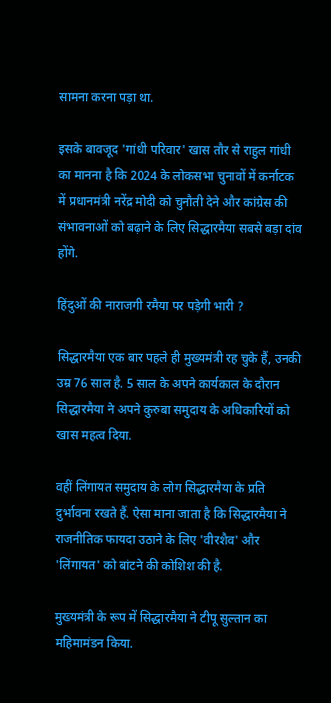सामना करना पड़ा था.

इसके बावजूद 'गांधी परिवार' खास तौर से राहुल गांधी का मानना है कि 2024 के लोकसभा चुनावों में कर्नाटक में प्रधानमंत्री नरेंद्र मोदी को चुनौती देने और कांग्रेस की संभावनाओं को बढ़ाने के लिए सिद्धारमैया सबसे बड़ा दांव होंगे.

हिंदुओं की नाराजगी रमैया पर पड़ेगी भारी ?

सिद्धारमैया एक बार पहले ही मुख्यमंत्री रह चुके हैं, उनकी उम्र 76 साल है. 5 साल के अपने कार्यकाल के दौरान सिद्धारमैया ने अपने कुरुबा समुदाय के अधिकारियों को खास महत्व दिया.

वहीं लिंगायत समुदाय के लोग सिद्धारमैया के प्रति दुर्भावना रखते हैं. ऐसा माना जाता है कि सिद्धारमैया ने राजनीतिक फायदा उठाने के लिए 'वीरशैव' और 'लिंगायत' को बांटने की कोशिश की है.

मुख्यमंत्री के रूप में सिद्धारमैया ने टीपू सुल्तान का महिमामंडन किया.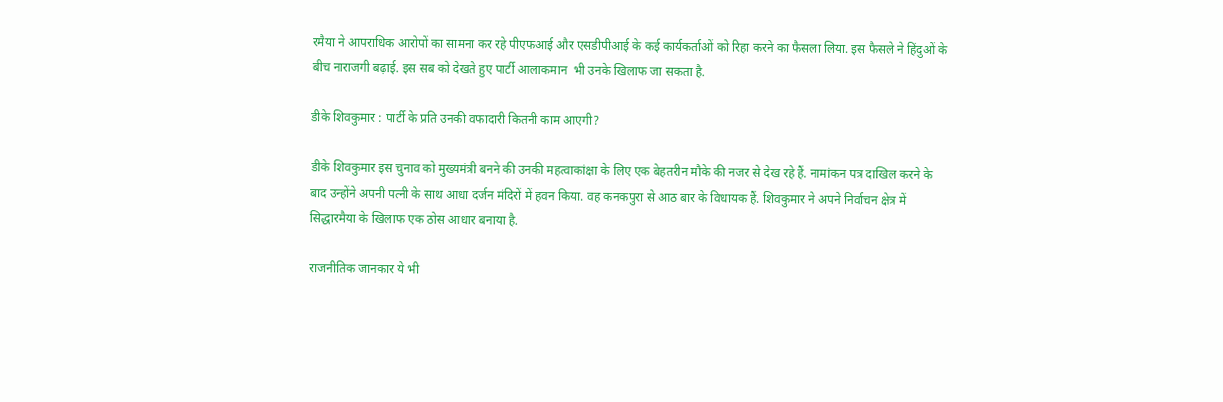रमैया ने आपराधिक आरोपों का सामना कर रहे पीएफआई और एसडीपीआई के कई कार्यकर्ताओं को रिहा करने का फैसला लिया. इस फैसले ने हिंदुओं के बीच नाराजगी बढ़ाई. इस सब को देखते हुए पार्टी आलाकमान  भी उनके खिलाफ जा सकता है.

डीके शिवकुमार : पार्टी के प्रति उनकी वफादारी कितनी काम आएगी?

डीके शिवकुमार इस चुनाव को मुख्यमंत्री बनने की उनकी महत्वाकांक्षा के लिए एक बेहतरीन मौके की नजर से देख रहे हैं. नामांकन पत्र दाखिल करने के बाद उन्होंने अपनी पत्नी के साथ आधा दर्जन मंदिरों में हवन किया. वह कनकपुरा से आठ बार के विधायक हैं. शिवकुमार ने अपने निर्वाचन क्षेत्र में सिद्धारमैया के खिलाफ एक ठोस आधार बनाया है.

राजनीतिक जानकार ये भी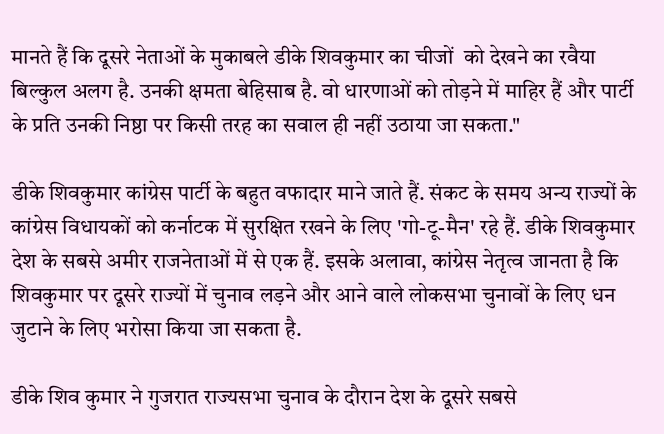मानते हैं कि दूसरे नेताओं के मुकाबले डीके शिवकुमार का चीजों  को देखने का रवैया बिल्कुल अलग है. उनकी क्षमता बेहिसाब है. वो धारणाओं को तोड़ने में माहिर हैं और पार्टी के प्रति उनकी निष्ठा पर किसी तरह का सवाल ही नहीं उठाया जा सकता."

डीके शिवकुमार कांग्रेस पार्टी के बहुत वफादार माने जाते हैं. संकट के समय अन्य राज्यों के कांग्रेस विधायकों को कर्नाटक में सुरक्षित रखने के लिए 'गो-टू-मैन' रहे हैं. डीके शिवकुमार देश के सबसे अमीर राजनेताओं में से एक हैं. इसके अलावा, कांग्रेस नेतृत्व जानता है कि शिवकुमार पर दूसरे राज्यों में चुनाव लड़ने और आने वाले लोकसभा चुनावों के लिए धन जुटाने के लिए भरोसा किया जा सकता है.

डीके शिव कुमार ने गुजरात राज्यसभा चुनाव के दौरान देश के दूसरे सबसे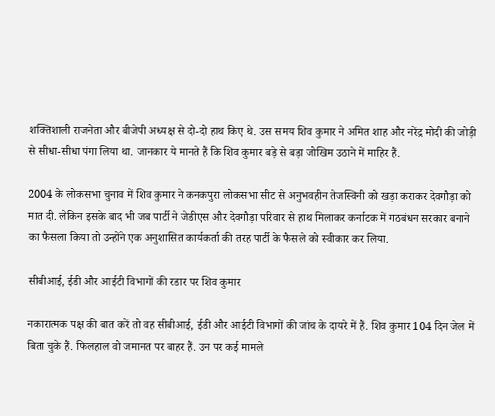शक्तिशाली राजनेता और बीजेपी अध्यक्ष से दो-दो हाथ किए थे. उस समय शिव कुमार ने अमित शाह और नरेंद्र मोदी की जोड़ी से सीधा-सीधा पंगा लिया था. जानकार ये मानते हैं कि शिव कुमार बड़े से बड़ा जोखिम उठाने में माहिर हैं.

2004 के लोकसभा चुनाव में शिव कुमार ने कनकपुरा लोकसभा सीट से अनुभवहीन तेजस्विनी को खड़ा कराकर देवगौड़ा को मात दी. लेकिन इसके बाद भी जब पार्टी ने जेडीएस और देवगौड़ा परिवार से हाथ मिलाकर कर्नाटक में गठबंधन सरकार बनाने का फैसला किया तो उन्होंने एक अनुशासित कार्यकर्ता की तरह पार्टी के फैसले को स्वीकार कर लिया.

सीबीआई, ईडी और आईटी विभागों की रडार पर शिव कुमार

नकारात्मक पक्ष की बात करें तो वह सीबीआई, ईडी और आईटी विभागों की जांच के दायरे में हैं. शिव कुमार 104 दिन जेल में बिता चुके हैं. फिलहाल वो जमानत पर बाहर हैं. उन पर कई मामले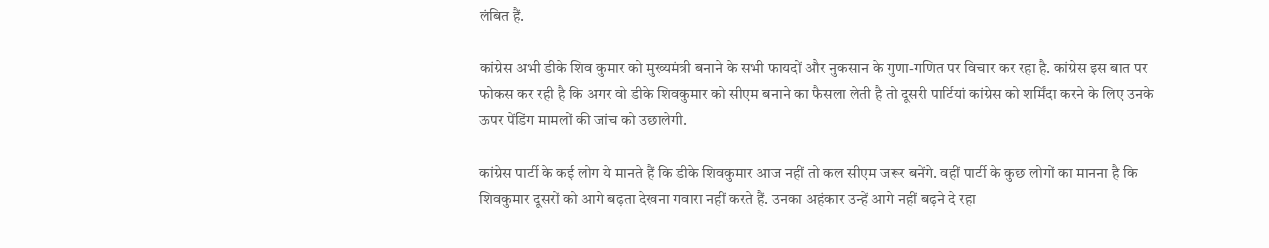लंबित हैं.

कांग्रेस अभी डीके शिव कुमार को मुख्यमंत्री बनाने के सभी फायदों और नुकसान के गुणा-गणित पर विचार कर रहा है. कांग्रेस इस बात पर फोकस कर रही है कि अगर वो डीके शिवकुमार को सीएम बनाने का फैसला लेती है तो दूसरी पार्टियां कांग्रेस को शर्मिंदा करने के लिए उनके ऊपर पेंडिंग मामलों की जांच को उछालेगी.

कांग्रेस पार्टी के कई लोग ये मानते हैं कि डीके शिवकुमार आज नहीं तो कल सीएम जरूर बनेंगे. वहीं पार्टी के कुछ लोगों का मानना है कि शिवकुमार दूसरों को आगे बढ़ता देखना गवारा नहीं करते हैं. उनका अहंकार उन्हें आगे नहीं बढ़ने दे रहा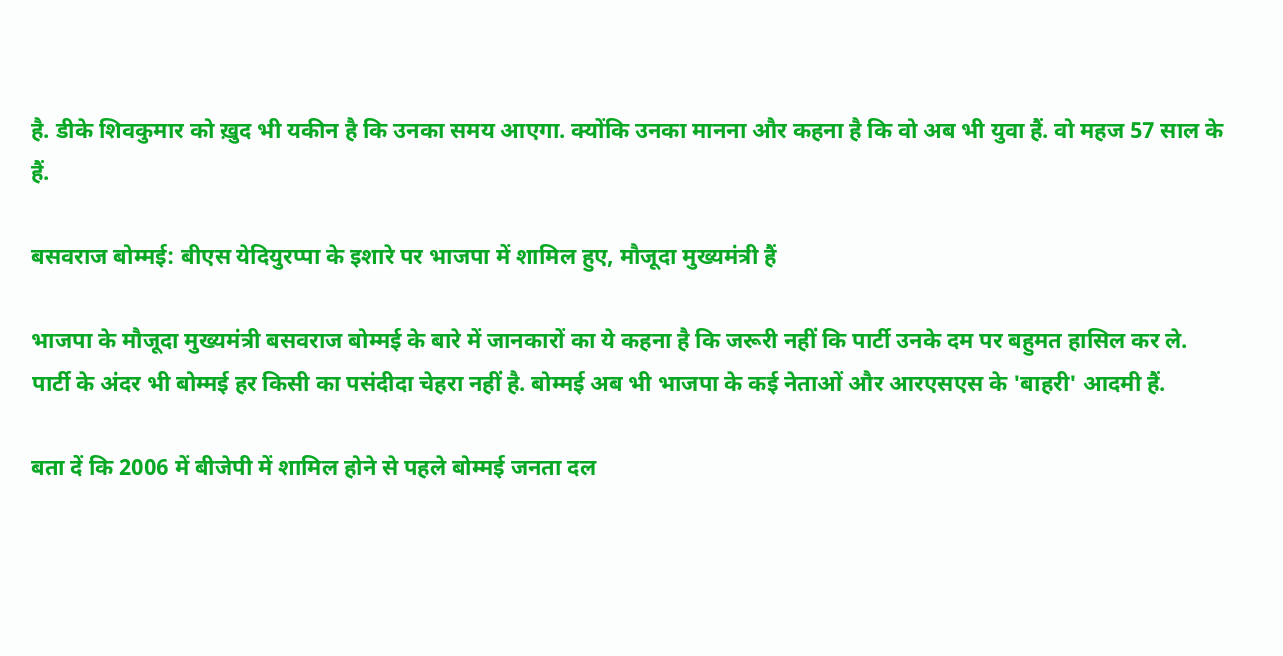है. डीके शिवकुमार को ख़ुद भी यकीन है कि उनका समय आएगा. क्योंकि उनका मानना और कहना है कि वो अब भी युवा हैं. वो महज 57 साल के हैं.

बसवराज बोम्मई: बीएस येदियुरप्पा के इशारे पर भाजपा में शामिल हुए, मौजूदा मुख्यमंत्री हैं

भाजपा के मौजूदा मुख्यमंत्री बसवराज बोम्मई के बारे में जानकारों का ये कहना है कि जरूरी नहीं कि पार्टी उनके दम पर बहुमत हासिल कर ले. पार्टी के अंदर भी बोम्मई हर किसी का पसंदीदा चेहरा नहीं है. बोम्मई अब भी भाजपा के कई नेताओं और आरएसएस के 'बाहरी' आदमी हैं.

बता दें कि 2006 में बीजेपी में शामिल होने से पहले बोम्मई जनता दल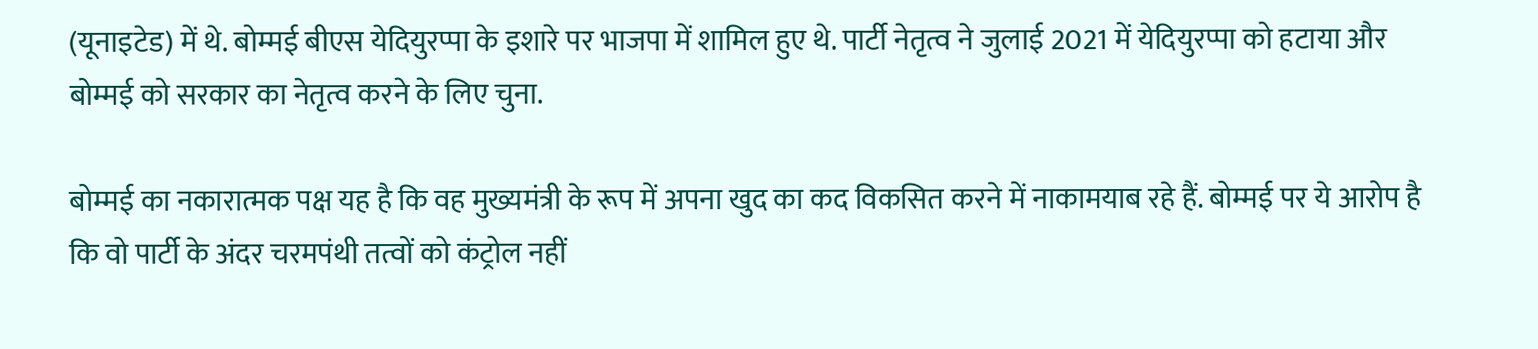(यूनाइटेड) में थे. बोम्मई बीएस येदियुरप्पा के इशारे पर भाजपा में शामिल हुए थे. पार्टी नेतृत्व ने जुलाई 2021 में येदियुरप्पा को हटाया और बोम्मई को सरकार का नेतृत्व करने के लिए चुना.

बोम्मई का नकारात्मक पक्ष यह है कि वह मुख्यमंत्री के रूप में अपना खुद का कद विकसित करने में नाकामयाब रहे हैं. बोम्मई पर ये आरोप है कि वो पार्टी के अंदर चरमपंथी तत्वों को कंट्रोल नहीं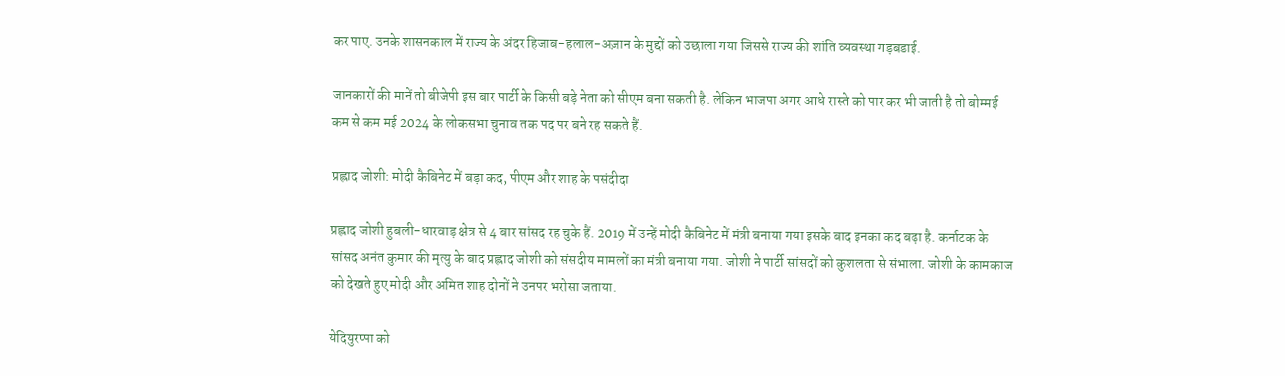कर पाए. उनके शासनकाल में राज्य के अंदर हिजाब-हलाल-अज़ान के मुद्दों को उछाला गया जिससे राज्य की शांति व्यवस्था गड़बडाई.

जानकारों की मानें तो बीजेपी इस बार पार्टी के किसी बड़े नेता को सीएम बना सकती है. लेकिन भाजपा अगर आधे रास्ते को पार कर भी जाती है तो बोम्मई कम से कम मई 2024 के लोकसभा चुनाव तक पद पर बने रह सकते हैं.

प्रह्लाद जोशी: मोदी कैबिनेट में बड़ा कद, पीएम और शाह के पसंदीदा

प्रह्लाद जोशी हुबली-धारवाड़ क्षेत्र से 4 बार सांसद रह चुके हैं. 2019 में उन्हें मोदी कैबिनेट में मंत्री बनाया गया इसके बाद इनका कद बढ़ा है. कर्नाटक के सांसद अनंत कुमार की मृत्यु के बाद प्रह्लाद जोशी को संसदीय मामलों का मंत्री बनाया गया. जोशी ने पार्टी सांसदों को कुशलता से संभाला. जोशी के कामकाज को देखते हुए मोदी और अमित शाह दोनों ने उनपर भरोसा जताया.

येदियुरप्पा को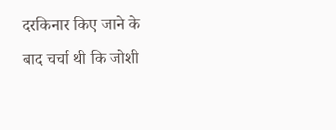दरकिनार किए जाने के बाद चर्चा थी कि जोशी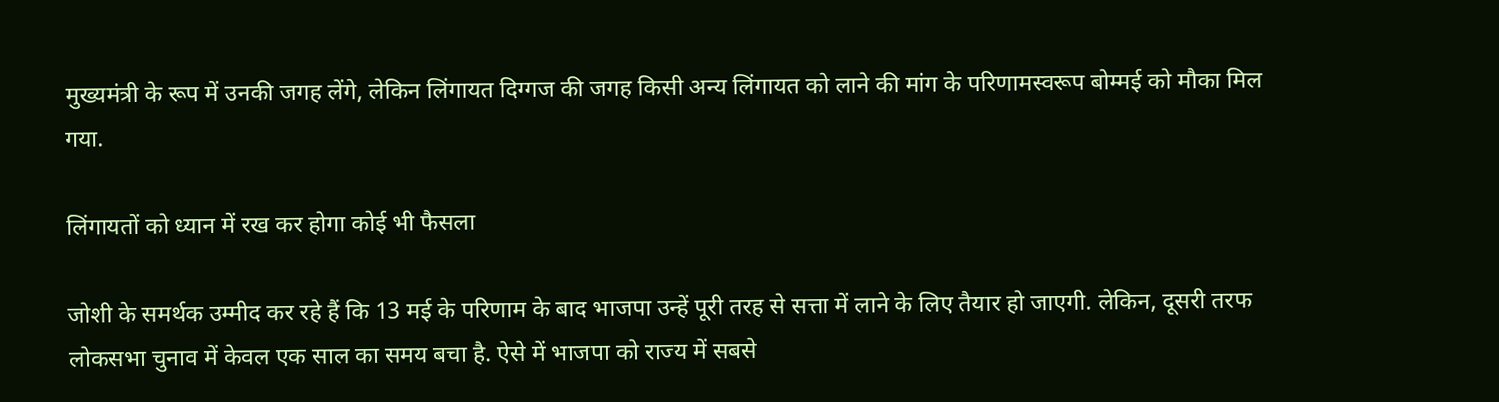मुख्यमंत्री के रूप में उनकी जगह लेंगे, लेकिन लिंगायत दिग्गज की जगह किसी अन्य लिंगायत को लाने की मांग के परिणामस्वरूप बोम्मई को मौका मिल गया.

लिंगायतों को ध्यान में रख कर होगा कोई भी फैसला

जोशी के समर्थक उम्मीद कर रहे हैं कि 13 मई के परिणाम के बाद भाजपा उन्हें पूरी तरह से सत्ता में लाने के लिए तैयार हो जाएगी. लेकिन, दूसरी तरफ लोकसभा चुनाव में केवल एक साल का समय बचा है. ऐसे में भाजपा को राज्य में सबसे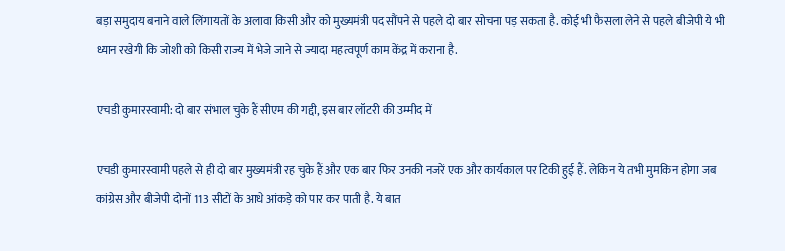बड़ा समुदाय बनाने वाले लिंगायतों के अलावा किसी और को मुख्यमंत्री पद सौंपने से पहले दो बार सोचना पड़ सकता है. कोई भी फैसला लेने से पहले बीजेपी ये भी ध्यान रखेगी कि जोशी को किसी राज्य में भेजे जाने से ज्यादा महत्वपूर्ण काम केंद्र में कराना है.

एचडी कुमारस्वामी: दो बार संभाल चुके हैं सीएम की गद्दी, इस बार लॉटरी की उम्मीद में

एचडी कुमारस्वामी पहले से ही दो बार मुख्यमंत्री रह चुके हैं और एक बार फिर उनकी नजरें एक और कार्यकाल पर टिकी हुई हैं. लेकिन ये तभी मुमकिन होगा जब कांग्रेस और बीजेपी दोनों 113 सीटों के आधे आंकड़े को पार कर पाती है. ये बात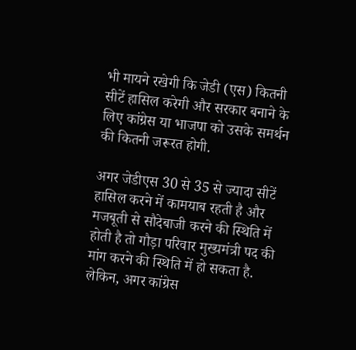भी मायने रखेगी कि जेडी (एस) कितनी सीटें हासिल करेगी और सरकार बनाने के लिए कांग्रेस या भाजपा को उसके समर्थन की कितनी जरूरत होगी.

अगर जेडीएस 30 से 35 से ज्यादा सीटें हासिल करने में कामयाब रहती है और मजबूती से सौदेबाजी करने की स्थिति में होती है तो गौड़ा परिवार मुख्यमंत्री पद की मांग करने की स्थिति में हो सकता है. लेकिन, अगर कांग्रेस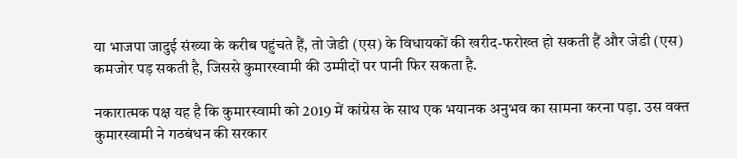या भाजपा जादुई संख्या के करीब पहुंचते हैं, तो जेडी (एस) के विधायकों की खरीद-फरोख्त हो सकती हैं और जेडी (एस)  कमजोर पड़ सकती है, जिससे कुमारस्वामी की उम्मीदों पर पानी फिर सकता है.

नकारात्मक पक्ष यह है कि कुमारस्वामी को 2019 में कांग्रेस के साथ एक भयानक अनुभव का सामना करना पड़ा. उस वक्त कुमारस्वामी ने गठबंधन की सरकार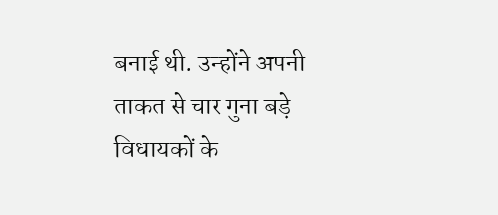बनाई थी. उन्होंने अपनी ताकत से चार गुना बड़े विधायकों के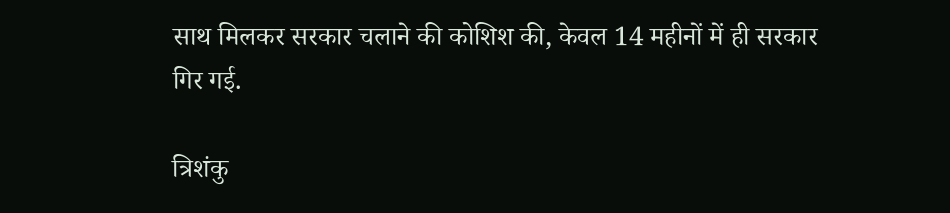साथ मिलकर सरकार चलाने की कोशिश की, केवल 14 महीनों में ही सरकार गिर गई.

त्रिशंकु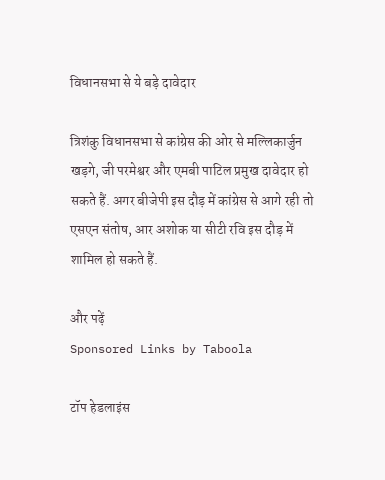विधानसभा से ये बड़े दावेदार

त्रिशंकु विधानसभा से कांग्रेस की ओर से मल्लिकार्जुन खड़गे, जी परमेश्वर और एमबी पाटिल प्रमुख दावेदार हो सकते हैं. अगर बीजेपी इस दौड़ में कांग्रेस से आगे रही तो एसएन संतोष, आर अशोक या सीटी रवि इस दौड़ में शामिल हो सकते हैं.

और पढ़ें
Sponsored Links by Taboola

टॉप हेडलाइंस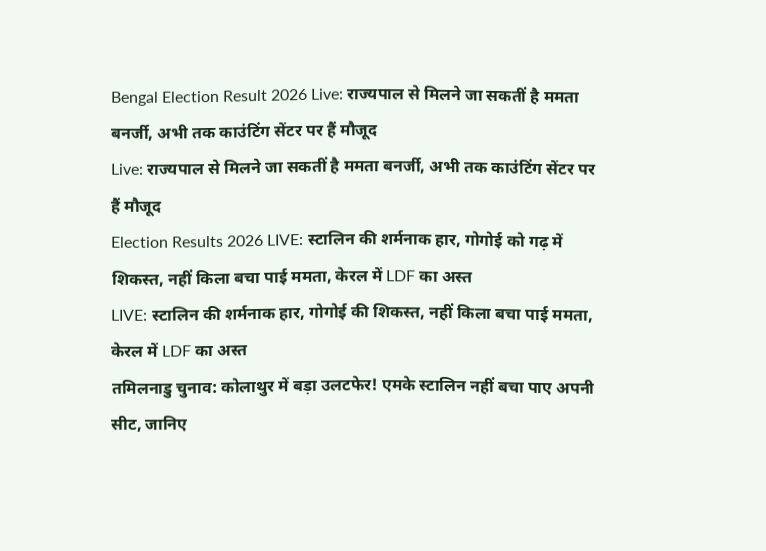Bengal Election Result 2026 Live: राज्यपाल से मिलने जा सकतीं है ममता बनर्जी, अभी तक काउंटिंग सेंटर पर हैं मौजूद
Live: राज्यपाल से मिलने जा सकतीं है ममता बनर्जी, अभी तक काउंटिंग सेंटर पर हैं मौजूद
Election Results 2026 LIVE: स्टालिन की शर्मनाक हार, गोगोई को गढ़ में शिकस्त, नहीं किला बचा पाई ममता, केरल में LDF का अस्त
LIVE: स्टालिन की शर्मनाक हार, गोगोई की शिकस्त, नहीं किला बचा पाई ममता, केरल में LDF का अस्त
तमिलनाडु चुनाव: कोलाथुर में बड़ा उलटफेर! एमके स्टालिन नहीं बचा पाए अपनी सीट, जानिए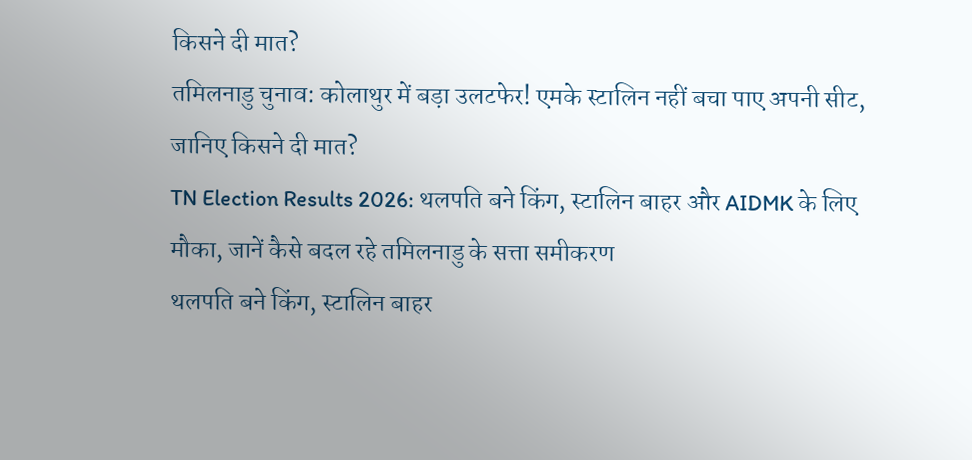किसने दी मात?
तमिलनाडु चुनाव: कोलाथुर में बड़ा उलटफेर! एमके स्टालिन नहीं बचा पाए अपनी सीट, जानिए किसने दी मात?
TN Election Results 2026: थलपति बने किंग, स्टालिन बाहर और AIDMK के लिए मौका, जानें कैसे बदल रहे तमिलनाडु के सत्ता समीकरण
थलपति बने किंग, स्टालिन बाहर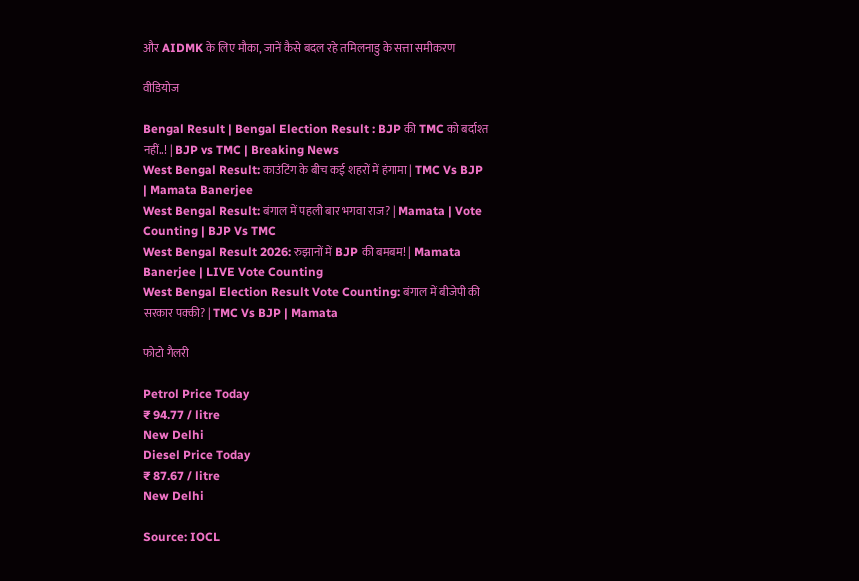और AIDMK के लिए मौका, जानें कैसे बदल रहे तमिलनाडु के सत्ता समीकरण

वीडियोज

Bengal Result | Bengal Election Result : BJP की TMC को बर्दाश्त नहीं..! | BJP vs TMC | Breaking News
West Bengal Result: काउंटिंग के बीच कई शहरों में हंगामा | TMC Vs BJP | Mamata Banerjee
West Bengal Result: बंगाल में पहली बार भगवा राज? | Mamata | Vote Counting | BJP Vs TMC
West Bengal Result 2026: रुझानों में BJP की बमबम! | Mamata Banerjee | LIVE Vote Counting
West Bengal Election Result Vote Counting: बंगाल में बीजेपी की सरकार पक्की? | TMC Vs BJP | Mamata

फोटो गैलरी

Petrol Price Today
₹ 94.77 / litre
New Delhi
Diesel Price Today
₹ 87.67 / litre
New Delhi

Source: IOCL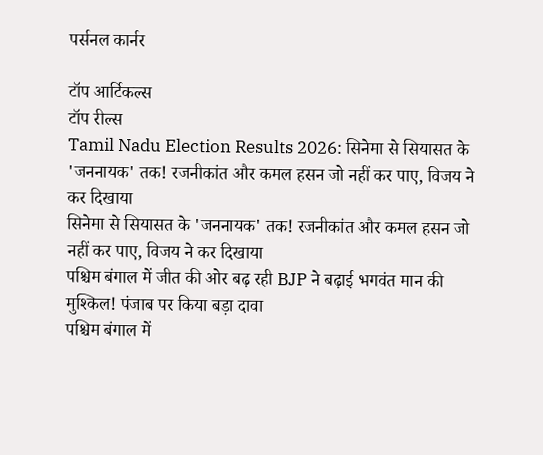पर्सनल कार्नर

टॉप आर्टिकल्स
टॉप रील्स
Tamil Nadu Election Results 2026: सिनेमा से सियासत के 'जननायक' तक! रजनीकांत और कमल हसन जो नहीं कर पाए, विजय ने कर दिखाया
सिनेमा से सियासत के 'जननायक' तक! रजनीकांत और कमल हसन जो नहीं कर पाए, विजय ने कर दिखाया
पश्चिम बंगाल में जीत की ओर बढ़ रही BJP ने बढ़ाई भगवंत मान की मुश्किल! पंजाब पर किया बड़ा दावा
पश्चिम बंगाल में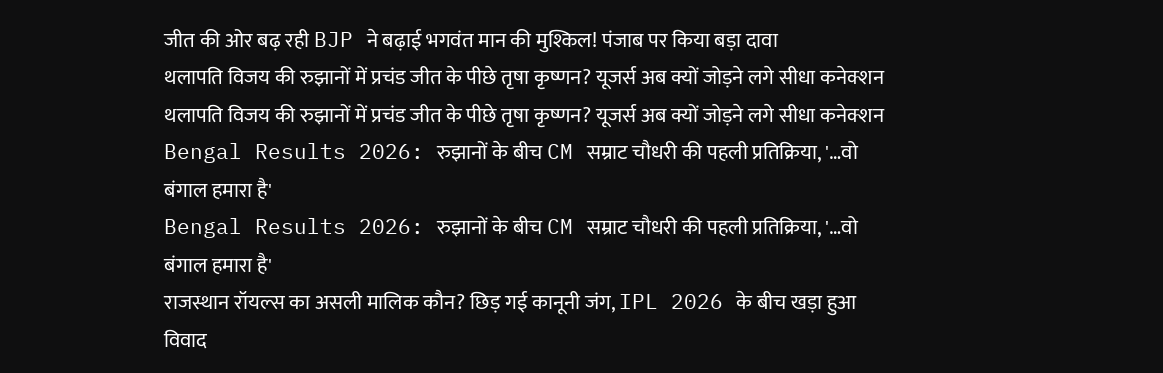जीत की ओर बढ़ रही BJP ने बढ़ाई भगवंत मान की मुश्किल! पंजाब पर किया बड़ा दावा
थलापति विजय की रुझानों में प्रचंड जीत के पीछे तृषा कृष्णन? यूजर्स अब क्यों जोड़ने लगे सीधा कनेक्शन
थलापति विजय की रुझानों में प्रचंड जीत के पीछे तृषा कृष्णन? यूजर्स अब क्यों जोड़ने लगे सीधा कनेक्शन
Bengal Results 2026: रुझानों के बीच CM सम्राट चौधरी की पहली प्रतिक्रिया, '…वो बंगाल हमारा है'
Bengal Results 2026: रुझानों के बीच CM सम्राट चौधरी की पहली प्रतिक्रिया, '…वो बंगाल हमारा है'
राजस्थान रॉयल्स का असली मालिक कौन? छिड़ गई कानूनी जंग, IPL 2026 के बीच खड़ा हुआ विवाद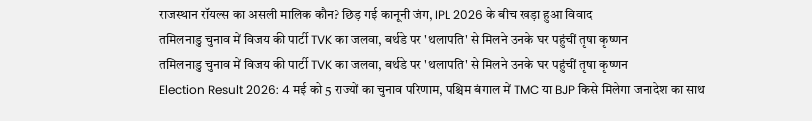राजस्थान रॉयल्स का असली मालिक कौन? छिड़ गई कानूनी जंग, IPL 2026 के बीच खड़ा हुआ विवाद
तमिलनाडु चुनाव में विजय की पार्टी TVK का जलवा, बर्थडे पर 'थलापति' से मिलने उनके घर पहुंचीं तृषा कृष्णन
तमिलनाडु चुनाव में विजय की पार्टी TVK का जलवा, बर्थडे पर 'थलापति' से मिलने उनके घर पहुंचीं तृषा कृष्णन
Election Result 2026: 4 मई को 5 राज्यों का चुनाव परिणाम, पश्चिम बंगाल में TMC या BJP किसे मिलेगा जनादेश का साथ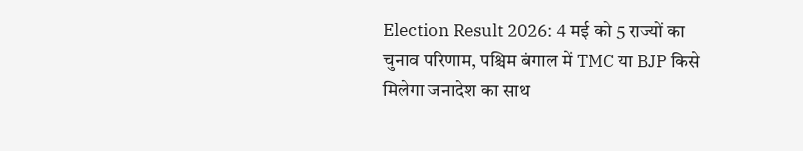Election Result 2026: 4 मई को 5 राज्यों का चुनाव परिणाम, पश्चिम बंगाल में TMC या BJP किसे मिलेगा जनादेश का साथ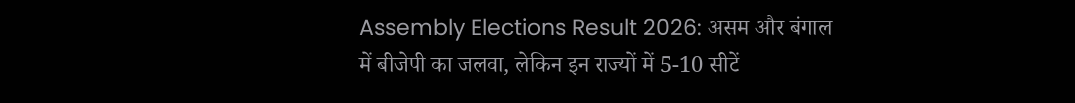Assembly Elections Result 2026: असम और बंगाल में बीजेपी का जलवा, लेकिन इन राज्यों में 5-10 सीटें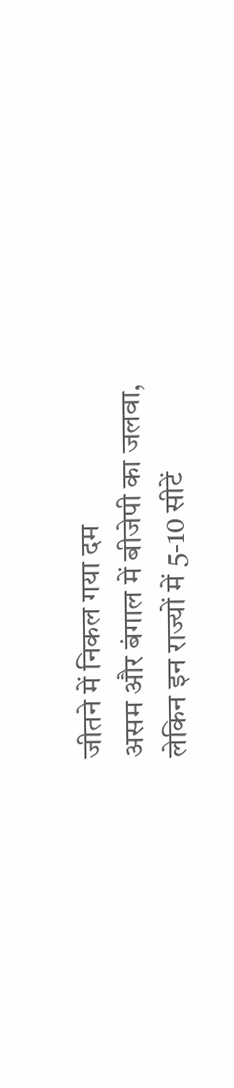जीतने में निकल गया दम
असम और बंगाल में बीजेपी का जलवा, लेकिन इन राज्यों में 5-10 सीटें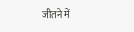जीतने में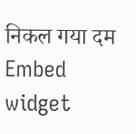निकल गया दम
Embed widget